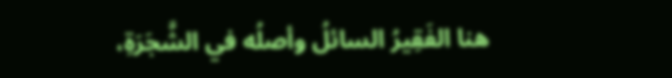هنا الفَقِيرُ السائلُ وأصلُه في الشَّجَرَةِ،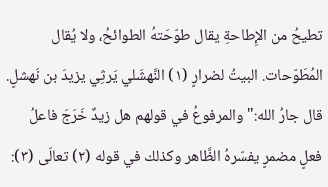تطيحُ من الإِطاحةِ يقال طوّحَتهُ الطوائحُ، ولا يُقال المُطَوّحات. البيتُ لضرارٍ (١) النَّهشَلي يَرثِي يزيدَ بن نَهشلٍ.
قال جارُ الله:"والمرفوعُ في قولهم هل زيدٌ خَرَجَ فاعلُ فعلٍ مضمرٍ يفسّرهُ الظَّاهر وكذلك في قوله (٢) تعالَى (٣):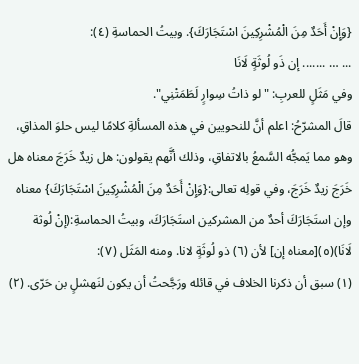{وَإِنْ أَحَدٌ مِنَ الْمُشْرِكِينَ اسْتَجَارَكَ}. وبيتُ الحماسةِ (٤):
... … ....... إن ذَو لُوثَةٍ لَانَا
وفي مَثَلٍ للعربِ: "لو ذاتُ سِوارٍ لَطَمَتْنِي".
قالَ المشرّحُ: اعلم أنَّ للنحويين في هذه المسألةِ كلامًا ليس حلوَ المذاقِ، وهو مما يَمجُّه السَّمعُ بالاتفاقِ، وذلك أنَّهم يقولون: هل زيدٌ خَرَجَ معناه هل خَرَجَ زيدٌ خَرَجَ، وفي قولِه تعالى:{وَإِنْ أَحَدٌ مِنَ الْمُشْرِكِينَ اسْتَجَارَكَ} معناه وإن استَجَارَكَ أحدٌ من المشركين استَجَارَكَ، وبيتُ الحماسةِ:(إنْ لُوثة لَانَا)(٥)[معناه إن] لأن (٦) ذو لُوثَةٍ لانا. ومنه المَثَل (٧):
(١) سبق أن ذكرنا الخلاف في قائله ورَجَّحتُ أن يكون لنَهشلٍ بن حَرّى. (٢)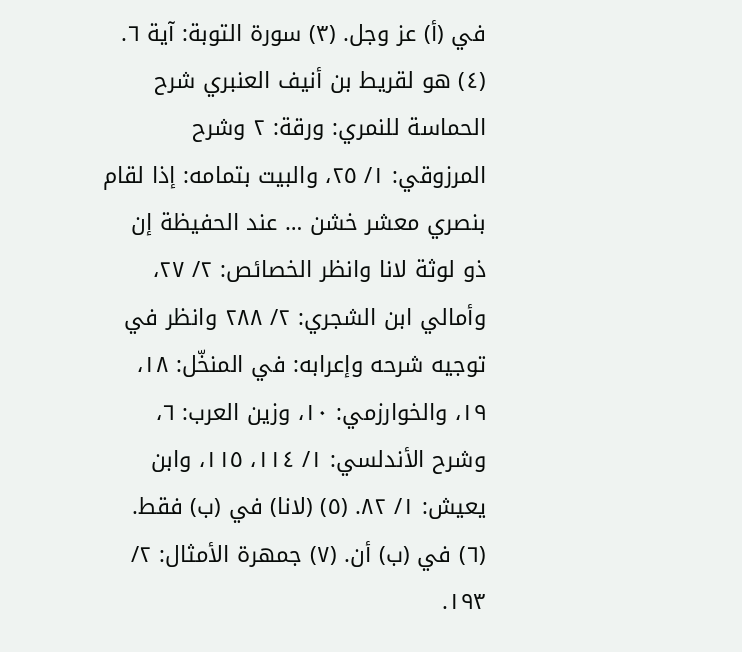في (أ) عز وجل. (٣) سورة التوبة: آية ٦. (٤) هو لقريط بن أنيف العنبري شرح الحماسة للنمري: ورقة: ٢ وشرح المرزوقي: ١/ ٢٥، والبيت بتمامه: إذا لقام بنصري معشر خشن … عند الحفيظة إن ذو لوثة لانا وانظر الخصائص: ٢/ ٢٧، وأمالي ابن الشجري: ٢/ ٢٨٨ وانظر في توجيه شرحه وإعرابه: في المنخّل: ١٨، ١٩، والخوارزمي: ١٠، وزين العرب: ٦، وشرح الأندلسي: ١/ ١١٤، ١١٥، وابن يعيش: ١/ ٨٢. (٥) (لانا) في (ب) فقط. (٦) في (ب) أن. (٧) جمهرة الأمثال: ٢/ ١٩٣.